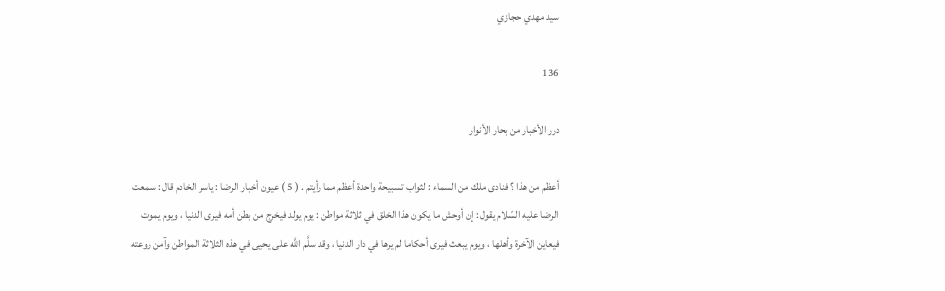سيد مهدي حجازي

136

درر الأخبار من بحار الأنوار

أعظم من هذا ؟ فنادى ملك من السماء : لثواب تسبيحة واحدة أعظم مما رأيتم . ( 5 ) عيون أخبار الرضا : ياسر الخادم قال : سمعت الرضا عليه السّلام يقول : إن أوحش ما يكون هذا الخلق في ثلاثة مواطن : يوم يولد فيخرج من بطن أمه فيرى الدنيا ، ويوم يموت فيعاين الآخرة وأهلها ، ويوم يبعث فيرى أحكاما لم يرها في دار الدنيا ، وقد سلَّم اللَّه على يحيى في هذه الثلاثة المواطن وآمن روعته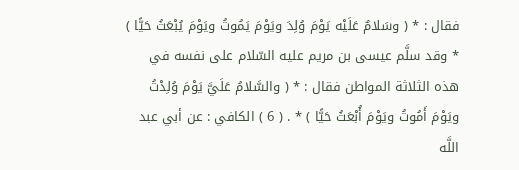فقال : * ( وسَلامٌ عَلَيْه يَوْمَ وُلِدَ ويَوْمَ يَمُوتُ ويَوْمَ يُبْعَثُ حَيًّا ) * وقد سلَّم عيسى بن مريم عليه السّلام على نفسه في هذه الثلاثة المواطن فقال : * ( والسَّلامُ عَلَيَّ يَوْمَ وُلِدْتُ ويَوْمَ أَمُوتُ ويَوْمَ أُبْعَثُ حَيًّا ) * . ( 6 ) الكافي : عن أبي عبد اللَّه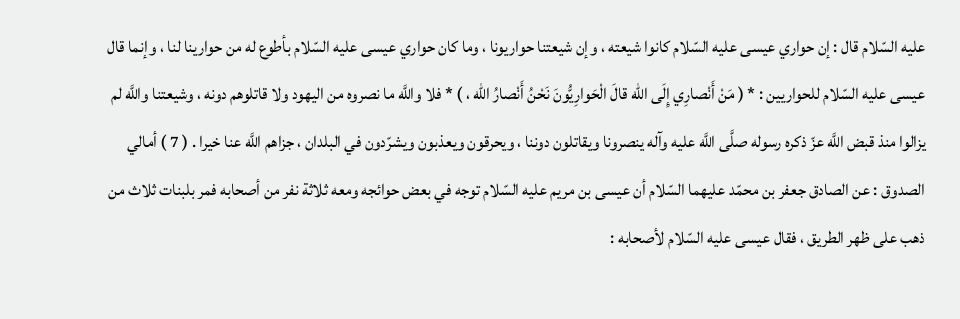عليه السّلام قال : إن حواري عيسى عليه السّلام كانوا شيعته ، وإن شيعتنا حواريونا ، وما كان حواري عيسى عليه السّلام بأطوع له من حوارينا لنا ، وإنما قال عيسى عليه السّلام للحواريين : * ( مَنْ أَنْصارِي إِلَى الله قالَ الْحَوارِيُّونَ نَحْنُ أَنْصارُ الله ، ) * فلا واللَّه ما نصروه من اليهود ولا قاتلوهم دونه ، وشيعتنا واللَّه لم يزالوا منذ قبض اللَّه عزّ ذكره رسوله صلَّى اللَّه عليه وآله ينصرونا ويقاتلون دوننا ، ويحرقون ويعذبون ويشرّدون في البلدان ، جزاهم اللَّه عنا خيرا . ( 7 ) أمالي الصدوق : عن الصادق جعفر بن محمّد عليهما السّلام أن عيسى بن مريم عليه السّلام توجه في بعض حوائجه ومعه ثلاثة نفر من أصحابه فمر بلبنات ثلاث من ذهب على ظهر الطريق ، فقال عيسى عليه السّلام لأصحابه :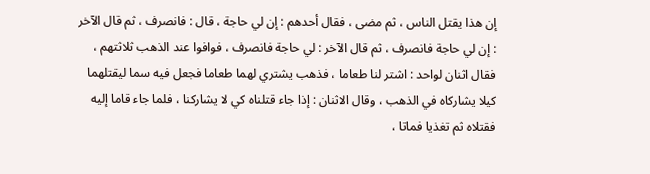إن هذا يقتل الناس ، ثم مضى ، فقال أحدهم : إن لي حاجة ، قال : فانصرف ، ثم قال الآخر : إن لي حاجة فانصرف ، ثم قال الآخر : لي حاجة فانصرف ، فوافوا عند الذهب ثلاثتهم ، فقال اثنان لواحد : اشتر لنا طعاما ، فذهب يشتري لهما طعاما فجعل فيه سما ليقتلهما كيلا يشاركاه في الذهب ، وقال الاثنان : إذا جاء قتلناه كي لا يشاركنا ، فلما جاء قاما إليه فقتلاه ثم تغذيا فماتا ،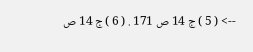--> ( 5 ) ج 14 ص 171 . ( 6 ) ج 14 ص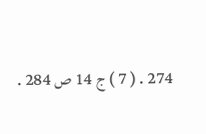274 . ( 7 ) ج 14 ص 284 .